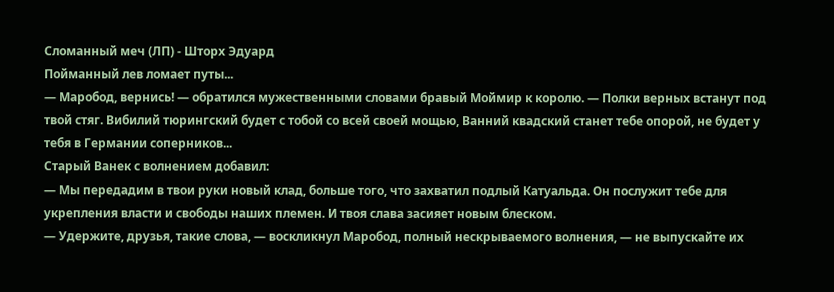Сломанный меч (ЛП) - Шторх Эдуард
Пойманный лев ломает путы...
— Маробод, вернись! — обратился мужественными словами бравый Моймир к королю. — Полки верных встанут под твой стяг. Вибилий тюрингский будет с тобой со всей своей мощью, Ванний квадский станет тебе опорой, не будет у тебя в Германии соперников...
Старый Ванек с волнением добавил:
— Мы передадим в твои руки новый клад, больше того, что захватил подлый Катуальда. Он послужит тебе для укрепления власти и свободы наших племен. И твоя слава засияет новым блеском.
— Удержите, друзья, такие слова, — воскликнул Маробод, полный нескрываемого волнения, — не выпускайте их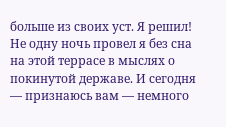больше из своих уст. Я решил! Не одну ночь провел я без сна на этой террасе в мыслях о покинутой державе. И сегодня — признаюсь вам — немного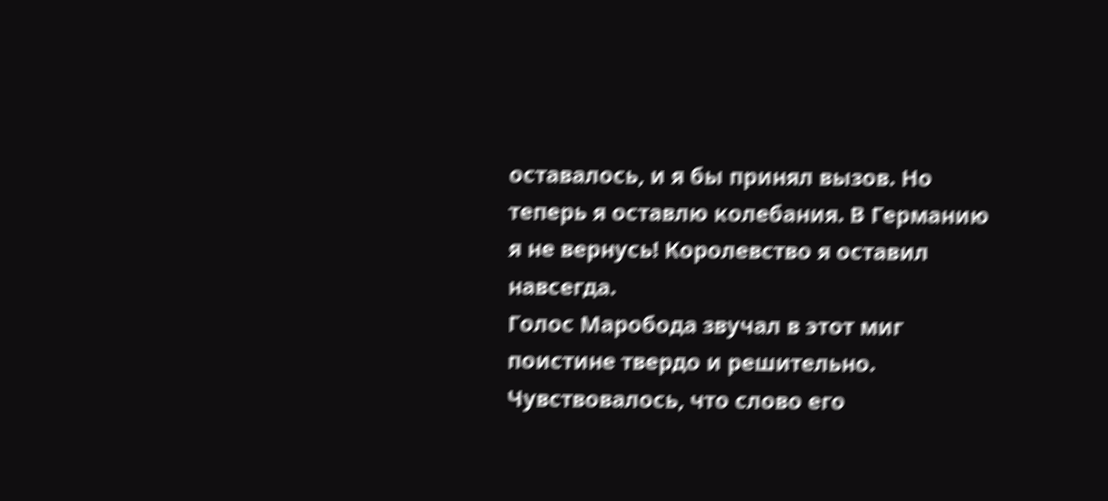оставалось, и я бы принял вызов. Но теперь я оставлю колебания. В Германию я не вернусь! Королевство я оставил навсегда.
Голос Маробода звучал в этот миг поистине твердо и решительно. Чувствовалось, что слово его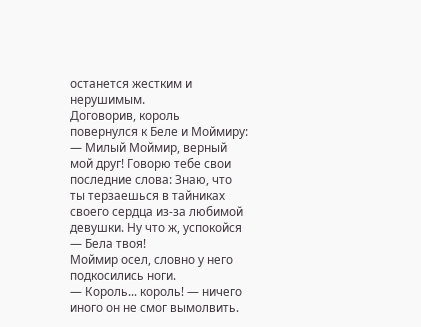останется жестким и нерушимым.
Договорив, король повернулся к Беле и Моймиру:
— Милый Моймир, верный мой друг! Говорю тебе свои последние слова: Знаю, что ты терзаешься в тайниках своего сердца из-за любимой девушки. Ну что ж, успокойся — Бела твоя!
Моймир осел, словно у него подкосились ноги.
— Король... король! — ничего иного он не смог вымолвить.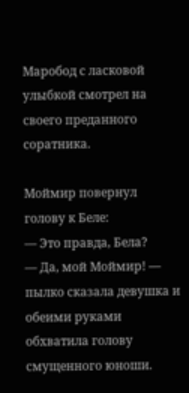Маробод с ласковой улыбкой смотрел на своего преданного соратника.

Моймир повернул голову к Беле:
— Это правда, Бела?
— Да, мой Моймир! — пылко сказала девушка и обеими руками обхватила голову смущенного юноши.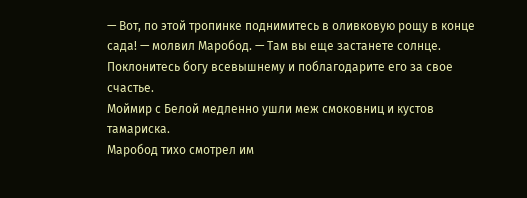— Вот, по этой тропинке поднимитесь в оливковую рощу в конце сада! — молвил Маробод. — Там вы еще застанете солнце. Поклонитесь богу всевышнему и поблагодарите его за свое счастье.
Моймир с Белой медленно ушли меж смоковниц и кустов тамариска.
Маробод тихо смотрел им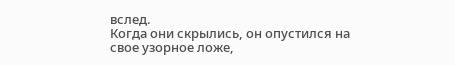вслед.
Когда они скрылись, он опустился на свое узорное ложе,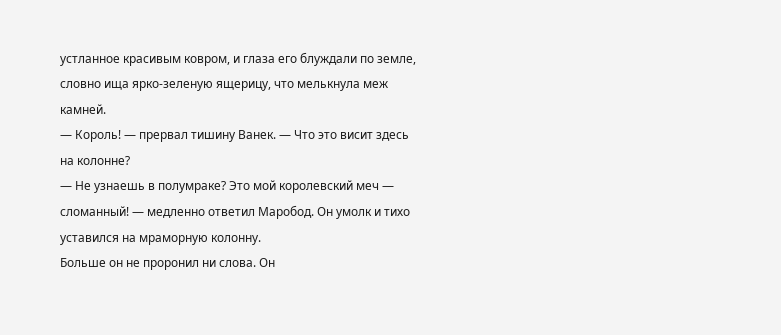устланное красивым ковром, и глаза его блуждали по земле, словно ища ярко-зеленую ящерицу, что мелькнула меж камней.
— Король! — прервал тишину Ванек. — Что это висит здесь на колонне?
— Не узнаешь в полумраке? Это мой королевский меч — сломанный! — медленно ответил Маробод. Он умолк и тихо уставился на мраморную колонну.
Больше он не проронил ни слова. Он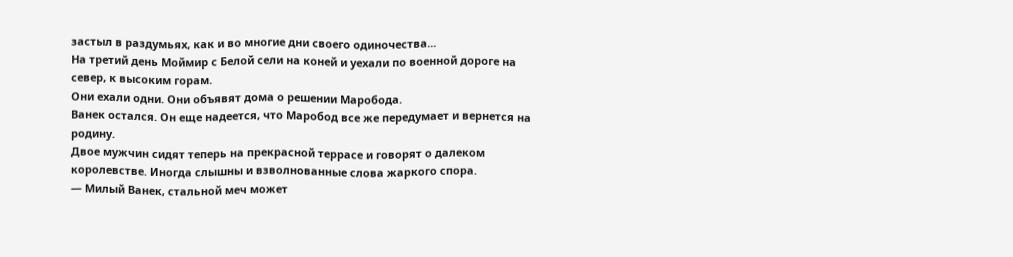застыл в раздумьях, как и во многие дни своего одиночества...
На третий день Моймир с Белой сели на коней и уехали по военной дороге на север, к высоким горам.
Они ехали одни. Они объявят дома о решении Маробода.
Ванек остался. Он еще надеется, что Маробод все же передумает и вернется на родину.
Двое мужчин сидят теперь на прекрасной террасе и говорят о далеком королевстве. Иногда слышны и взволнованные слова жаркого спора.
— Милый Ванек, стальной меч может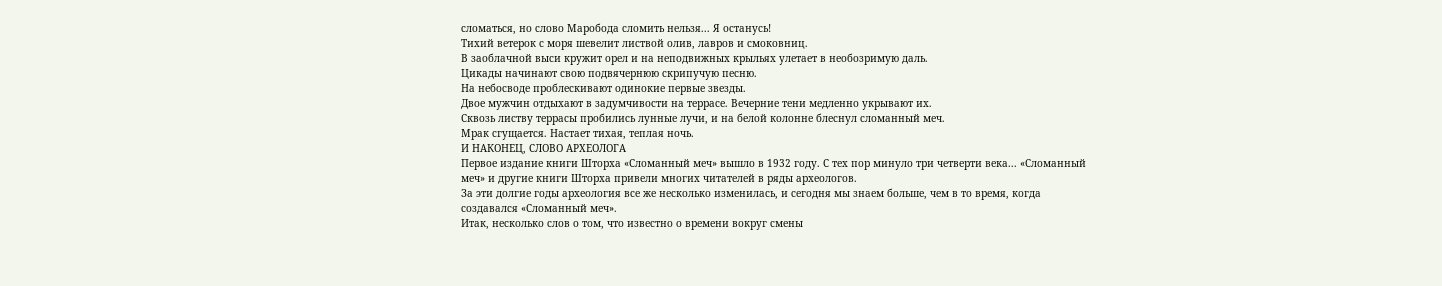сломаться, но слово Маробода сломить нельзя... Я останусь!
Тихий ветерок с моря шевелит листвой олив, лавров и смоковниц.
В заоблачной выси кружит орел и на неподвижных крыльях улетает в необозримую даль.
Цикады начинают свою подвячернюю скрипучую песню.
На небосводе проблескивают одинокие первые звезды.
Двое мужчин отдыхают в задумчивости на террасе. Вечерние тени медленно укрывают их.
Сквозь листву террасы пробились лунные лучи, и на белой колонне блеснул сломанный меч.
Мрак сгущается. Настает тихая, теплая ночь.
И НАКОНЕЦ, СЛОВО АРХЕОЛОГА
Первое издание книги Шторха «Сломанный меч» вышло в 1932 году. С тех пор минуло три четверти века... «Сломанный меч» и другие книги Шторха привели многих читателей в ряды археологов.
За эти долгие годы археология все же несколько изменилась, и сегодня мы знаем больше, чем в то время, когда создавался «Сломанный меч».
Итак, несколько слов о том, что известно о времени вокруг смены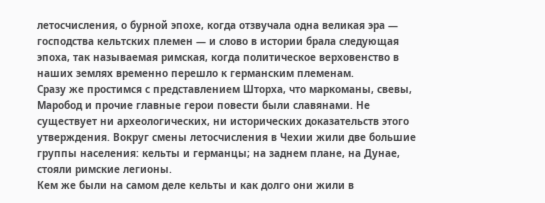летосчисления, о бурной эпохе, когда отзвучала одна великая эра — господства кельтских племен — и слово в истории брала следующая эпоха, так называемая римская, когда политическое верховенство в наших землях временно перешло к германским племенам.
Сразу же простимся с представлением Шторха, что маркоманы, свевы, Маробод и прочие главные герои повести были славянами. Не существует ни археологических, ни исторических доказательств этого утверждения. Вокруг смены летосчисления в Чехии жили две большие группы населения: кельты и германцы; на заднем плане, на Дунае, стояли римские легионы.
Кем же были на самом деле кельты и как долго они жили в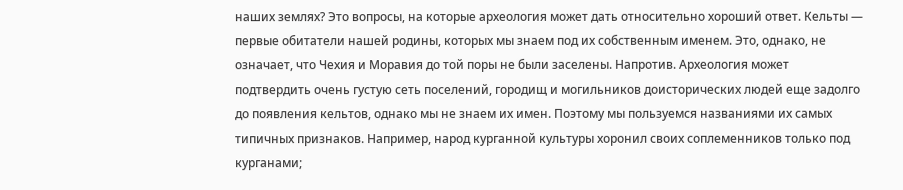наших землях? Это вопросы, на которые археология может дать относительно хороший ответ. Кельты — первые обитатели нашей родины, которых мы знаем под их собственным именем. Это, однако, не означает, что Чехия и Моравия до той поры не были заселены. Напротив. Археология может подтвердить очень густую сеть поселений, городищ и могильников доисторических людей еще задолго до появления кельтов, однако мы не знаем их имен. Поэтому мы пользуемся названиями их самых типичных признаков. Например, народ курганной культуры хоронил своих соплеменников только под курганами;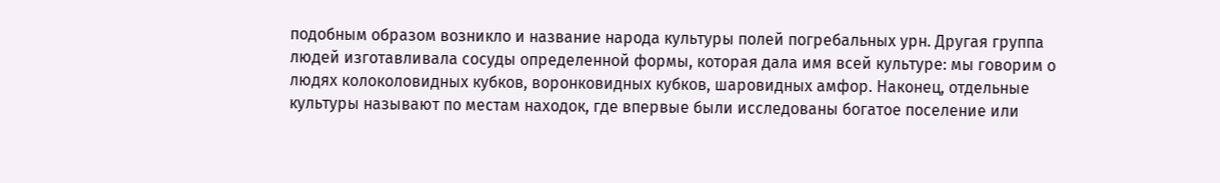подобным образом возникло и название народа культуры полей погребальных урн. Другая группа людей изготавливала сосуды определенной формы, которая дала имя всей культуре: мы говорим о людях колоколовидных кубков, воронковидных кубков, шаровидных амфор. Наконец, отдельные культуры называют по местам находок, где впервые были исследованы богатое поселение или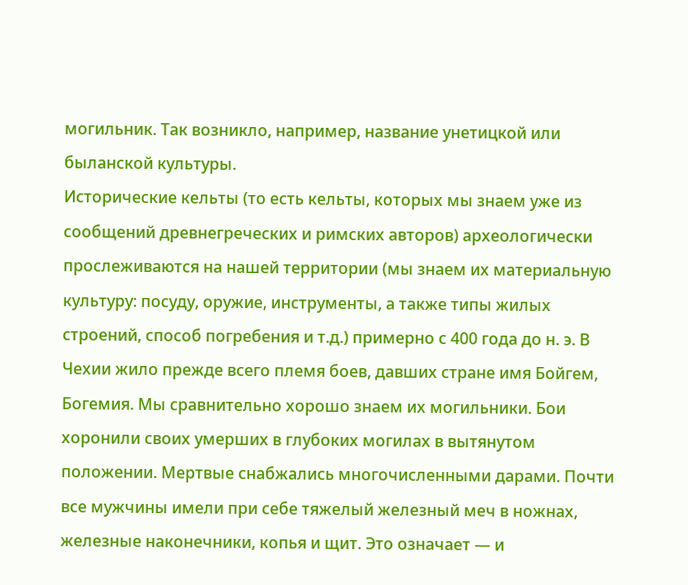могильник. Так возникло, например, название унетицкой или быланской культуры.
Исторические кельты (то есть кельты, которых мы знаем уже из сообщений древнегреческих и римских авторов) археологически прослеживаются на нашей территории (мы знаем их материальную культуру: посуду, оружие, инструменты, а также типы жилых строений, способ погребения и т.д.) примерно с 400 года до н. э. В Чехии жило прежде всего племя боев, давших стране имя Бойгем, Богемия. Мы сравнительно хорошо знаем их могильники. Бои хоронили своих умерших в глубоких могилах в вытянутом положении. Мертвые снабжались многочисленными дарами. Почти все мужчины имели при себе тяжелый железный меч в ножнах, железные наконечники, копья и щит. Это означает — и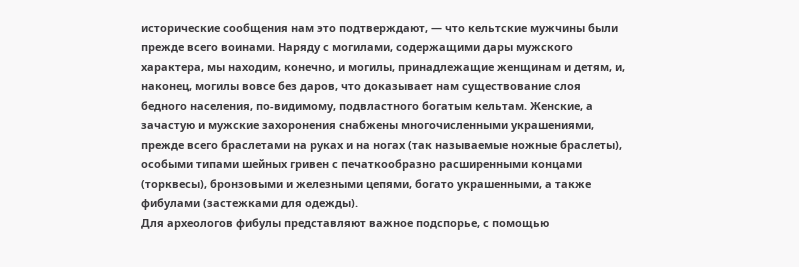исторические сообщения нам это подтверждают, — что кельтские мужчины были прежде всего воинами. Наряду с могилами, содержащими дары мужского характера, мы находим, конечно, и могилы, принадлежащие женщинам и детям, и, наконец, могилы вовсе без даров, что доказывает нам существование слоя бедного населения, по-видимому, подвластного богатым кельтам. Женские, а зачастую и мужские захоронения снабжены многочисленными украшениями, прежде всего браслетами на руках и на ногах (так называемые ножные браслеты), особыми типами шейных гривен с печаткообразно расширенными концами (торквесы), бронзовыми и железными цепями, богато украшенными, а также фибулами (застежками для одежды).
Для археологов фибулы представляют важное подспорье, с помощью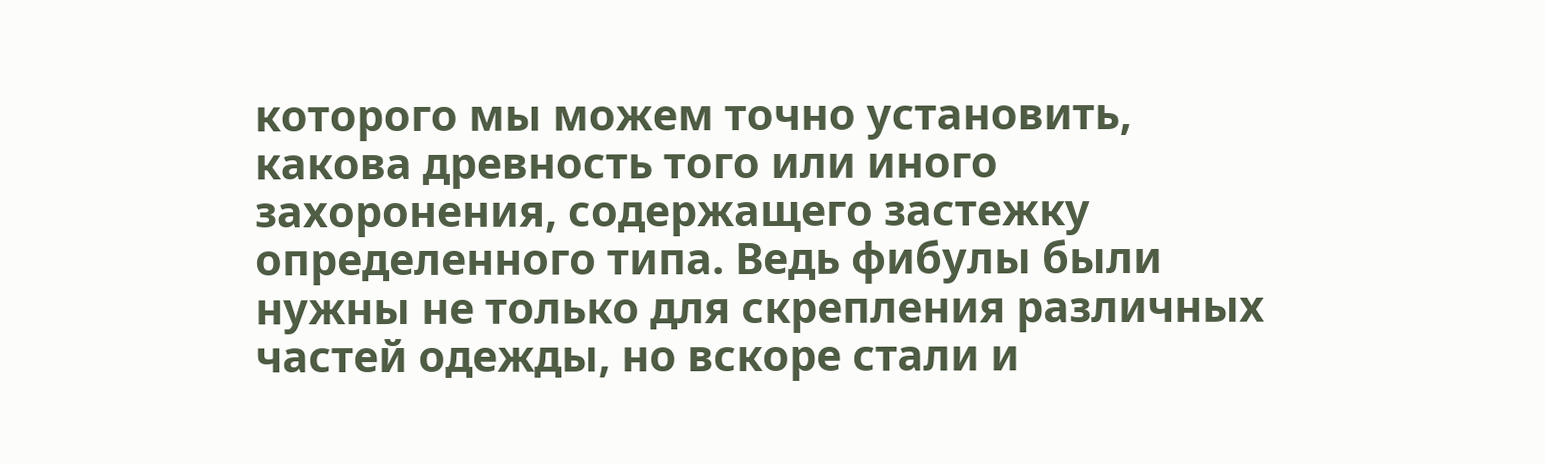которого мы можем точно установить, какова древность того или иного захоронения, содержащего застежку определенного типа. Ведь фибулы были нужны не только для скрепления различных частей одежды, но вскоре стали и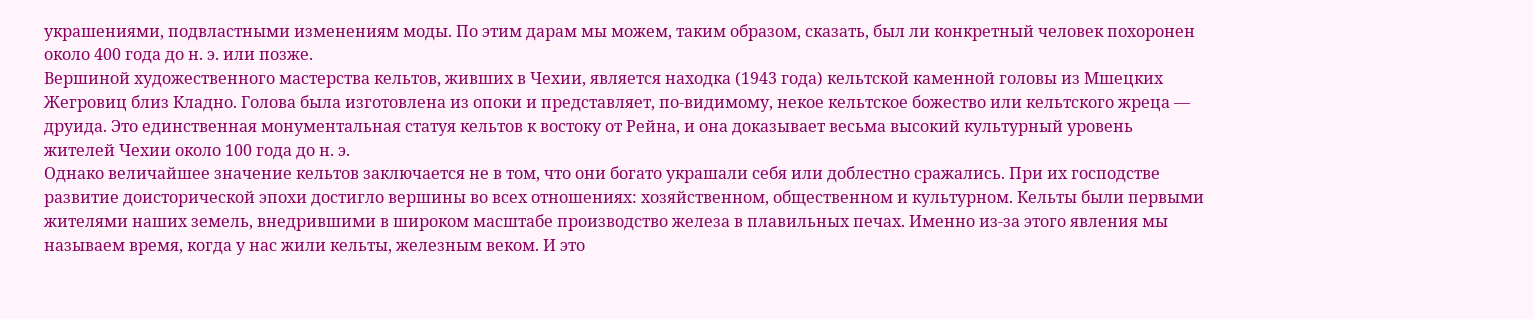украшениями, подвластными изменениям моды. По этим дарам мы можем, таким образом, сказать, был ли конкретный человек похоронен около 400 года до н. э. или позже.
Вершиной художественного мастерства кельтов, живших в Чехии, является находка (1943 года) кельтской каменной головы из Мшецких Жегровиц близ Кладно. Голова была изготовлена из опоки и представляет, по-видимому, некое кельтское божество или кельтского жреца — друида. Это единственная монументальная статуя кельтов к востоку от Рейна, и она доказывает весьма высокий культурный уровень жителей Чехии около 100 года до н. э.
Однако величайшее значение кельтов заключается не в том, что они богато украшали себя или доблестно сражались. При их господстве развитие доисторической эпохи достигло вершины во всех отношениях: хозяйственном, общественном и культурном. Кельты были первыми жителями наших земель, внедрившими в широком масштабе производство железа в плавильных печах. Именно из-за этого явления мы называем время, когда у нас жили кельты, железным веком. И это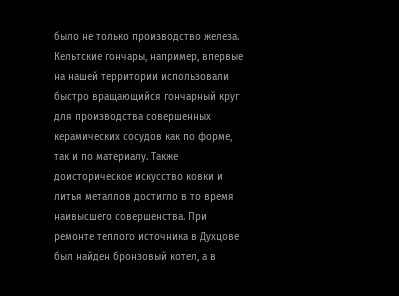было не только производство железа. Кельтские гончары, например, впервые на нашей территории использовали быстро вращающийся гончарный круг для производства совершенных керамических сосудов как по форме, так и по материалу. Также доисторическое искусство ковки и литья металлов достигло в то время наивысшего совершенства. При ремонте теплого источника в Духцове был найден бронзовый котел, а в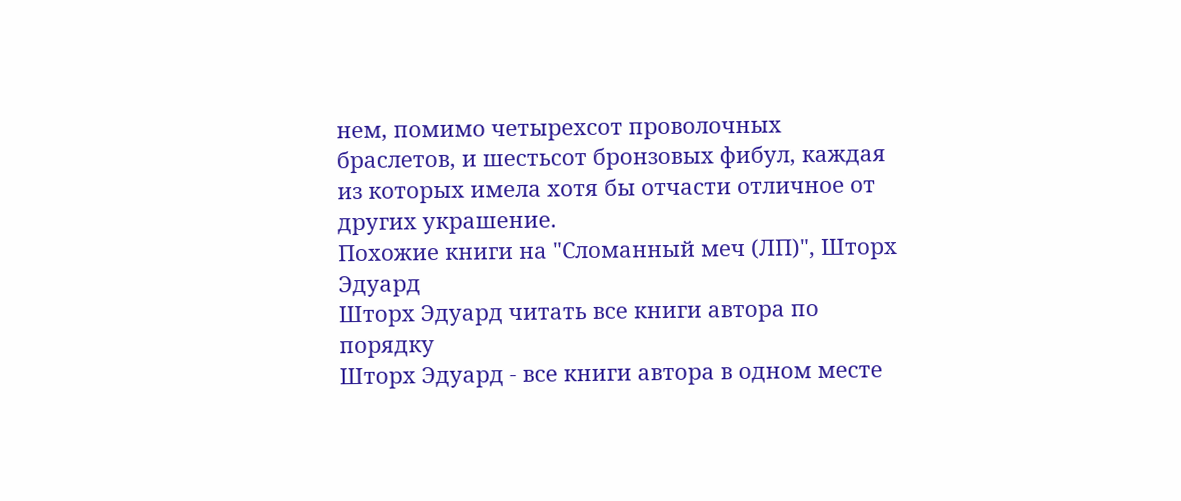нем, помимо четырехсот проволочных браслетов, и шестьсот бронзовых фибул, каждая из которых имела хотя бы отчасти отличное от других украшение.
Похожие книги на "Сломанный меч (ЛП)", Шторх Эдуард
Шторх Эдуард читать все книги автора по порядку
Шторх Эдуард - все книги автора в одном месте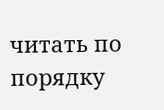читать по порядку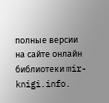полные версии на сайте онлайн библиотеки mir-knigi.info.